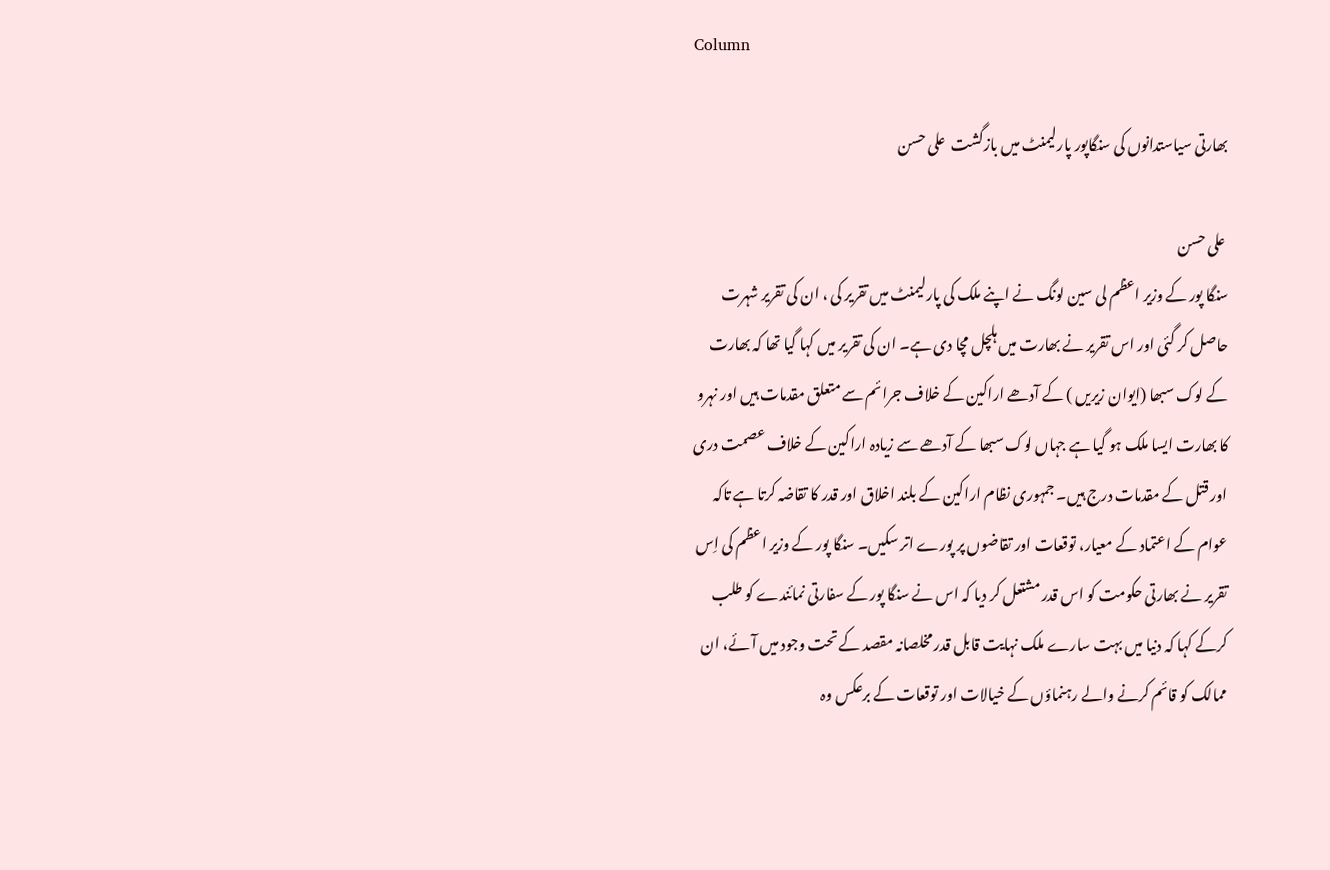Column

بھارتی سیاستدانوں کی سنگاپور پارلیمنٹ میں بازگشت  علی حسن

 علی حسن
سنگا پور کے وزیر اعظم لی سین لونگ نے اپنے ملک کی پارلیمنٹ میں تقریر کی ، ان کی تقریر شہرت حاصل کر گئی اور اس تقریر نے بھارت میں ہلچل مچا دی ہے۔ ان کی تقریر میں کہا گیا تھا کہ بھارت کے لوک سبھا (ایوان زیریں ) کے آدھے اراکین کے خلاف جرائم سے متعلق مقدمات ہیں اور نہرو کا بھارت ایسا ملک ہو گیا ہے جہاں لوک سبھا کے آدھے سے زیادہ اراکین کے خلاف عصمت دری اور قتل کے مقدمات درج ہیں۔ جمہوری نظام اراکین کے بلند اخلاق اور قدر کا تقاضہ کرتا ہے تاکہ عوام کے اعتماد کے معیار، توقعات اور تقاضوں پر پورے اتر سکیں۔ سنگا پور کے وزیر اعظم کی اِس تقریر نے بھارتی حکومت کو اس قدر مشتعل کر دیا کہ اس نے سنگا پور کے سفارتی نمائندے کو طلب کرکے کہا کہ دنیا میں بہت سارے ملک نہایت قابل قدر مخلصانہ مقصد کے تحت وجود میں آئے، ان ممالک کو قائم کرنے والے رہنماؤں کے خیالات اور توقعات کے برعکس وہ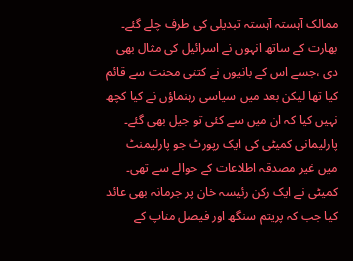ممالک آہستہ آہستہ تبدیلی کی طرف چلے گئے۔ بھارت کے ساتھ انہوں نے اسرائیل کی مثال بھی دی ،جسے اس کے بانیوں نے کتنی محنت سے قائم کیا تھا لیکن بعد میں سیاسی رہنماؤں نے کیا کچھ نہیں کیا کہ ان میں سے کئی تو جیل بھی گئے۔
پارلیمانی کمیٹی کی ایک رپورٹ جو پارلیمنٹ میں غیر مصدقہ اطلاعات کے حوالے سے تھی۔ کمیٹی نے ایک رکن رئیسہ خان پر جرمانہ بھی عائد کیا جب کہ پریتم سنگھ اور فیصل مناپ کے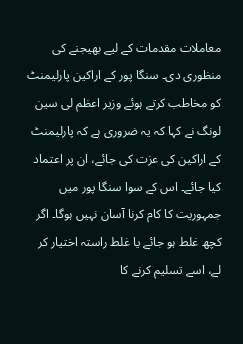معاملات مقدمات کے لیے بھیجنے کی منظوری دی۔ سنگا پور کے اراکین پارلیمنٹ کو مخاطب کرتے ہوئے وزیر اعظم لی سین لونگ نے کہا کہ یہ ضروری ہے کہ پارلیمنٹ کے اراکین کی عزت کی جائے، ان پر اعتماد کیا جائے۔ اس کے سوا سنگا پور میں جمہوریت کا کام کرنا آسان نہیں ہوگا۔ اگر کچھ غلط ہو جائے یا غلط راستہ اختیار کر لے، اسے تسلیم کرنے کا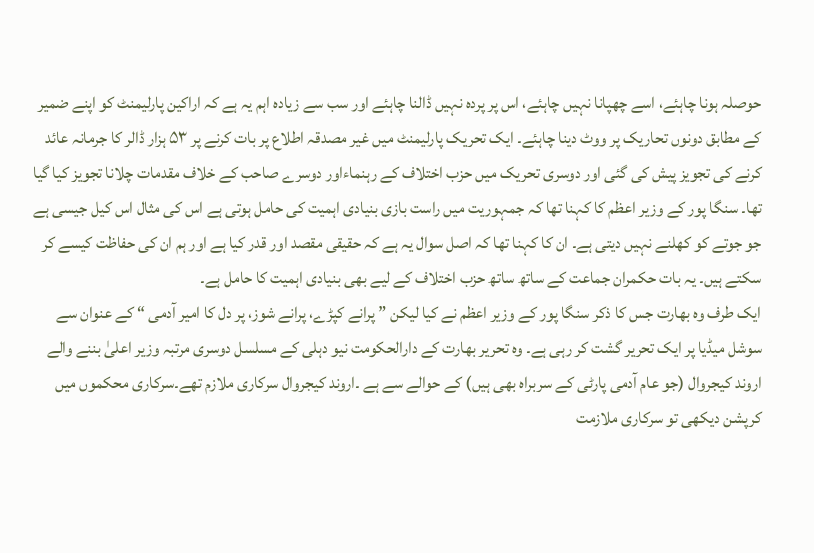حوصلہ ہونا چاہئے، اسے چھپانا نہیں چاہئے، اس پر پردہ نہیں ڈالنا چاہئے اور سب سے زیادہ اہم یہ ہے کہ اراکین پارلیمنٹ کو اپنے ضمیر کے مطابق دونوں تحاریک پر ووٹ دینا چاہئے۔ ایک تحریک پارلیمنٹ میں غیر مصدقہ اطلاع پر بات کرنے پر ۵۳ ہزار ڈالر کا جرمانہ عائد کرنے کی تجویز پیش کی گئی اور دوسری تحریک میں حزب اختلاف کے رہنماءاور دوسرے صاحب کے خلاف مقدمات چلانا تجویز کیا گیا تھا۔ سنگا پور کے وزیر اعظم کا کہنا تھا کہ جمہوریت میں راست بازی بنیادی اہمیت کی حامل ہوتی ہے اس کی مثال اس کیل جیسی ہے جو جوتے کو کھلنے نہیں دیتی ہے۔ ان کا کہنا تھا کہ اصل سوال یہ ہے کہ حقیقی مقصد اور قدر کیا ہے اور ہم ان کی حفاظت کیسے کر سکتے ہیں۔ یہ بات حکمران جماعت کے ساتھ ساتھ حزب اختلاف کے لیے بھی بنیادی اہمیت کا حامل ہے۔
ایک طرف وہ بھارت جس کا ذکر سنگا پور کے وزیر اعظم نے کیا لیکن ” پرانے کپڑے، پرانے شوز، پر دل کا امیر آدمی “ کے عنوان سے سوشل میڈیا پر ایک تحریر گشت کر رہی ہے۔ وہ تحریر بھارت کے دارالحکومت نیو دہلی کے مسلسل دوسری مرتبہ وزیر اعلیٰ بننے والے اروند کیجروال (جو عام آدمی پارٹی کے سربراہ بھی ہیں) کے حوالے سے ہے ۔اروند کیجروال سرکاری ملازم تھے۔سرکاری محکموں میں کرپشن دیکھی تو سرکاری ملازمت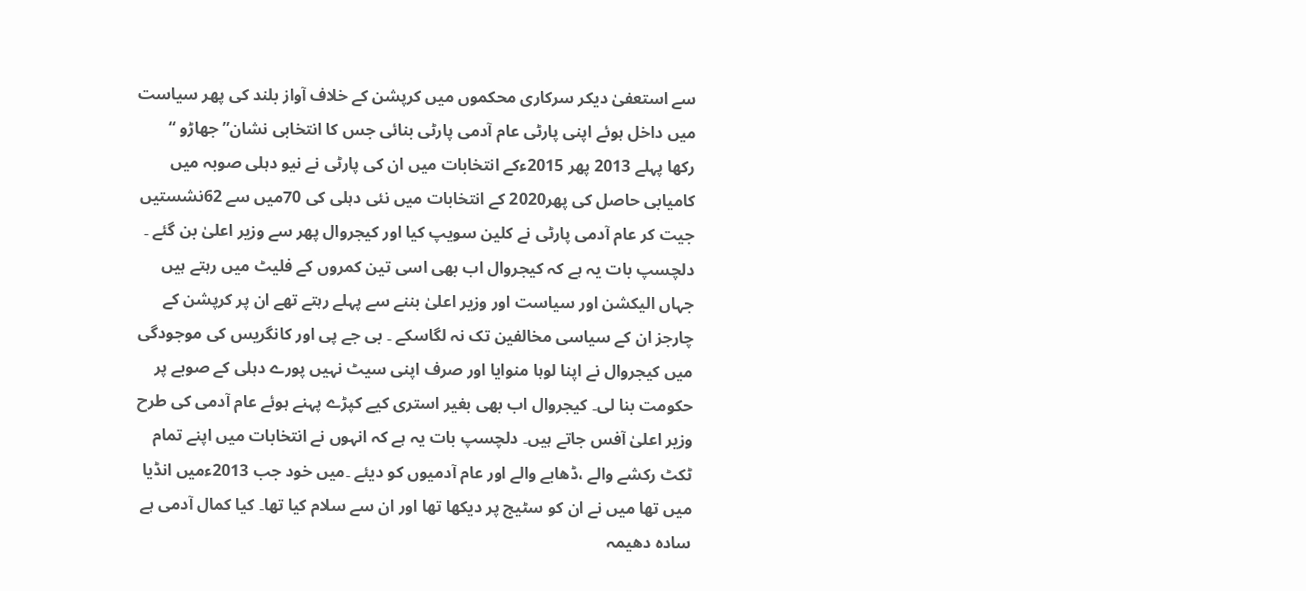سے استعفیٰ دیکر سرکاری محکموں میں کرپشن کے خلاف آواز بلند کی پھر سیاست میں داخل ہوئے اپنی پارٹی عام آدمی پارٹی بنائی جس کا انتخابی نشان” جھاڑو “ رکھا پہلے 2013 پھر 2015ءکے انتخابات میں ان کی پارٹی نے نیو دہلی صوبہ میں کامیابی حاصل کی پھر2020 کے انتخابات میں نئی دہلی کی 70میں سے 62نشستیں جیت کر عام آدمی پارٹی نے کلین سویپ کیا اور کیجروال پھر سے وزیر اعلیٰ بن گئے ۔ دلچسپ بات یہ ہے کہ کیجروال اب بھی اسی تین کمروں کے فلیٹ میں رہتے ہیں جہاں الیکشن اور سیاست اور وزیر اعلیٰ بننے سے پہلے رہتے تھے ان پر کرپشن کے چارجز ان کے سیاسی مخالفین تک نہ لگاسکے ۔ بی جے پی اور کانگریس کی موجودگی میں کیجروال نے اپنا لوہا منوایا اور صرف اپنی سیٹ نہیں پورے دہلی کے صوبے پر حکومت بنا لی۔ کیجروال اب بھی بغیر استری کیے کپڑے پہنے ہوئے عام آدمی کی طرح وزیر اعلیٰ آفس جاتے ہیں۔ دلچسپ بات یہ ہے کہ انہوں نے انتخابات میں اپنے تمام ٹکٹ رکشے والے ،ڈھابے والے اور عام آدمیوں کو دیئے ۔میں خود جب 2013ءمیں انڈیا میں تھا میں نے ان کو سٹیج پر دیکھا تھا اور ان سے سلام کیا تھا۔ کیا کمال آدمی ہے سادہ دھیمہ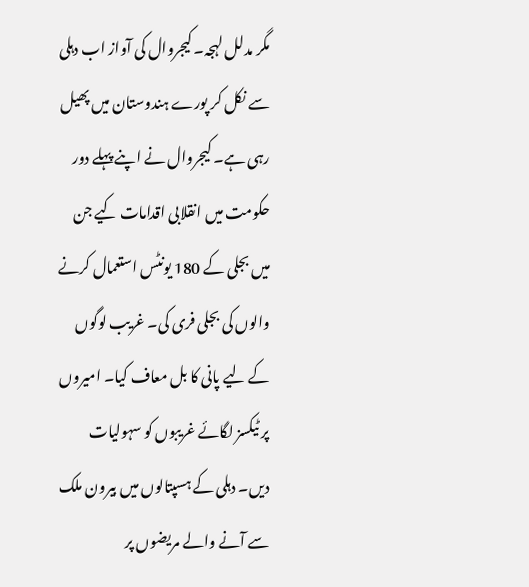مگر مدلل لہجہ۔ کیجروال کی آواز اب دہلی سے نکل کر پورے ہندوستان میں پھیل رہی ہے۔ کیجروال نے اپنے پہلے دور حکومت میں انقلابی اقدامات کیے جن میں بجلی کے 180 یونٹس استعمال کرنے والوں کی بجلی فری کی۔ غریب لوگوں کے لیے پانی کا بل معاف کیا۔ امیروں پر ٹیکسز لگائے غریبوں کو سہولیات دیں۔ دہلی کے ہسپتالوں میں بیرون ملک سے آنے والے مریضوں پر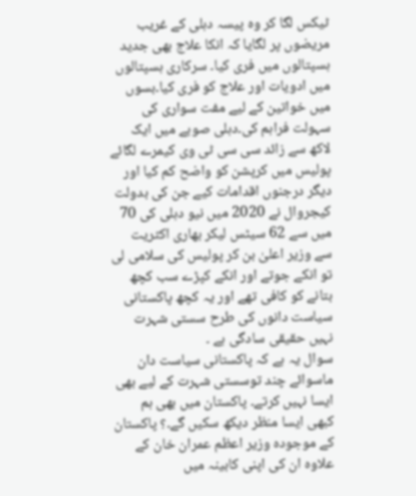ٹیکس لگا کر وہ پیسہ دہلی کے غریب مریضوں پر لگایا کہ انکا علاج بھی جدید ہسپتالوں میں فری کیا۔ سرکاری ہسپتالوں میں ادویات اور علاج کو فری کیا۔بسوں میں خواتین کے لیے مفت سواری کی سہولت فراہم کی۔دہلی صوبے میں ایک لاکھ سے زائد سی سی ٹی وی کیمرے لگائے پولیس میں کرپشن کو واضح کم کیا اور دیگر درجنوں اقدامات کیے جن کی بدولت کیجروال نے 2020 میں نیو دہلی کی 70 میں سے 62 سیٹس لیکر بھاری اکثریت سے وزیر اعلیٰ بن کر پولیس کی سلامی لی تو انکے جوتے اور انکے کپڑے سب کچھ بتانے کو کافی تھے اور یہ کچھ پاکستانی سیاست دانوں کی طرح سستی شہرت نہیں حقیقی سادگی ہے ۔
سوال یہ ہے کہ پاکستانی سیاست دان ماسوائے چند توسستی شہرت کے لیے بھی ایسا نہیں کرتے۔ پاکستان میں بھی ہم کبھی ایسا منظر دیکھ سکیں گے۔؟ پاکستان کے موجودہ وزیر اعظم عمران خان کے علاوہ ان کی اپنی کابینہ میں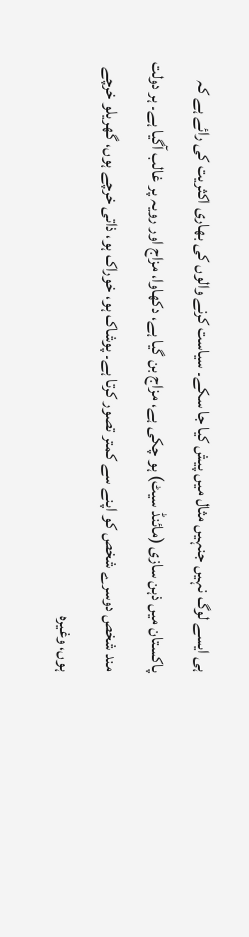ہی ایسے لوگ نہیں جنہیں مثال میں پیش کیا جا سکے۔ سیاست کرنے والوں کی بھاری اکثریت کی رائے ہے کہ پاکستان میں ذہن سازی (مائنڈ سیٹ) ہو چکی ہے، مزاج بن گیا ہے، دکھاوا، مزاج اور رویہ پر غالب آگیا ہے۔ ہر دولت مند شخص دوسرے شخص کو اپنے سے کمتر تصور کرتا ہے۔ پوشاک ہو، خوراک ہو، ذاتی خرچے ہوں، گھریلو خرچے ہوں، وغیرہ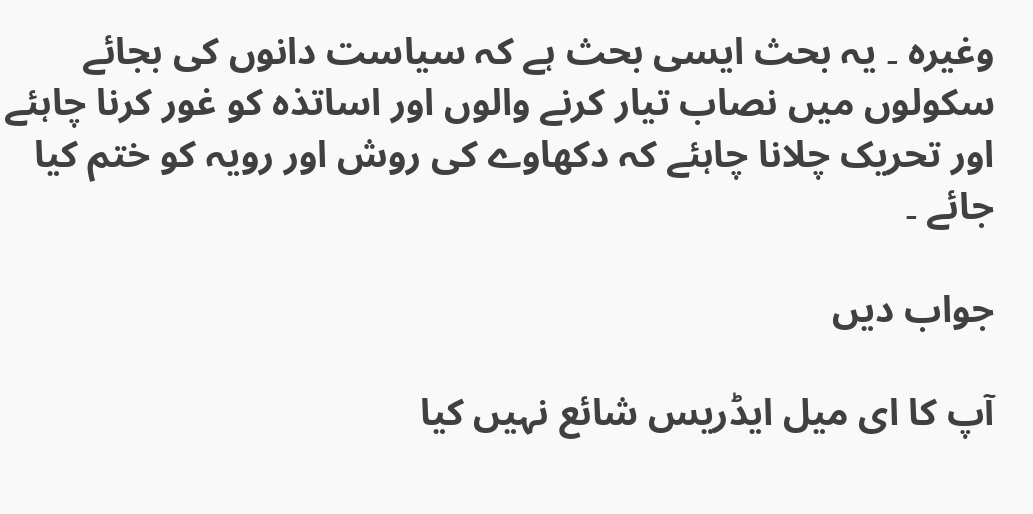وغیرہ ۔ یہ بحث ایسی بحث ہے کہ سیاست دانوں کی بجائے سکولوں میں نصاب تیار کرنے والوں اور اساتذہ کو غور کرنا چاہئے اور تحریک چلانا چاہئے کہ دکھاوے کی روش اور رویہ کو ختم کیا جائے ۔

جواب دیں

آپ کا ای میل ایڈریس شائع نہیں کیا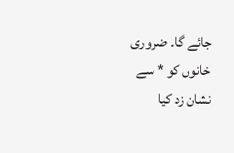جائے گا۔ ضروری خانوں کو * سے نشان زد کیا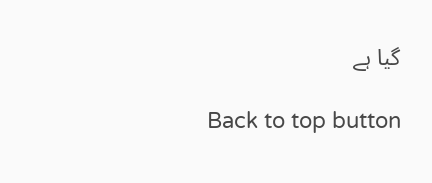گیا ہے

Back to top button